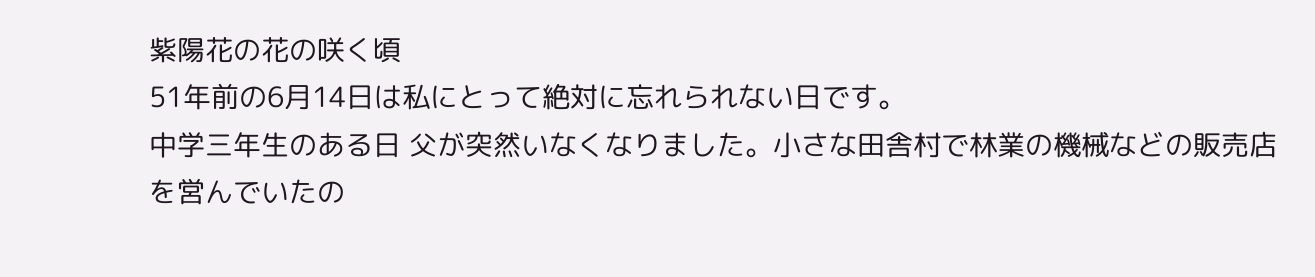紫陽花の花の咲く頃
51年前の6月14日は私にとって絶対に忘れられない日です。
中学三年生のある日 父が突然いなくなりました。小さな田舎村で林業の機械などの販売店を営んでいたの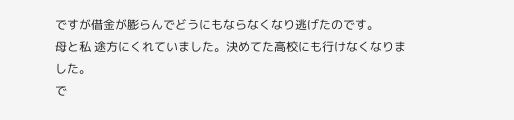ですが借金が膨らんでどうにもならなくなり逃げたのです。
母と私 途方にくれていました。決めてた高校にも行けなくなりました。
で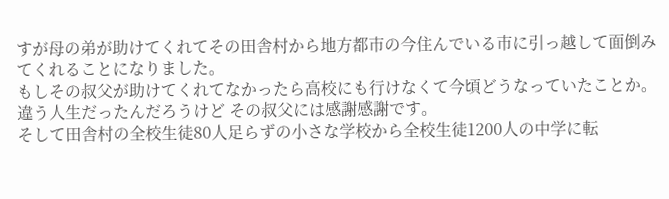すが母の弟が助けてくれてその田舎村から地方都市の今住んでいる市に引っ越して面倒みてくれることになりました。
もしその叔父が助けてくれてなかったら高校にも行けなくて今頃どうなっていたことか。
違う人生だったんだろうけど その叔父には感謝感謝です。
そして田舎村の全校生徒80人足らずの小さな学校から全校生徒1200人の中学に転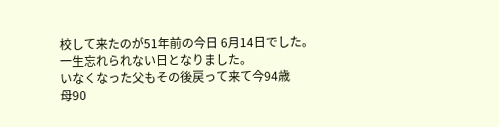校して来たのが51年前の今日 6月14日でした。
一生忘れられない日となりました。
いなくなった父もその後戻って来て今94歳
母90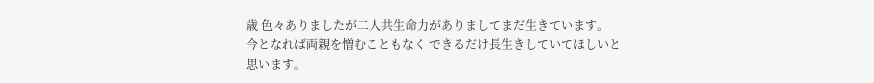歳 色々ありましたが二人共生命力がありましてまだ生きています。
今となれば両親を憎むこともなく できるだけ長生きしていてほしいと思います。